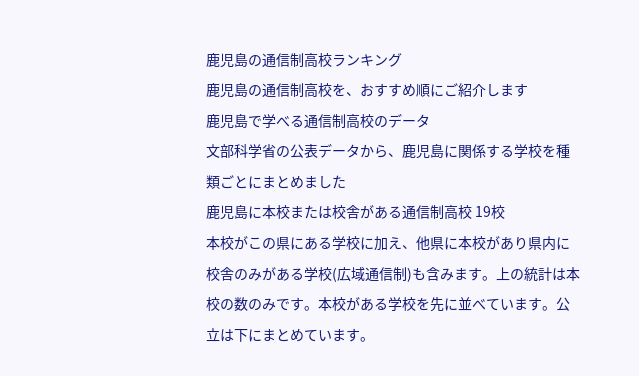鹿児島の通信制高校ランキング
鹿児島の通信制高校を、おすすめ順にご紹介します
鹿児島で学べる通信制高校のデータ
文部科学省の公表データから、鹿児島に関係する学校を種類ごとにまとめました
鹿児島に本校または校舎がある通信制高校 19校
本校がこの県にある学校に加え、他県に本校があり県内に校舎のみがある学校(広域通信制)も含みます。上の統計は本校の数のみです。本校がある学校を先に並べています。公立は下にまとめています。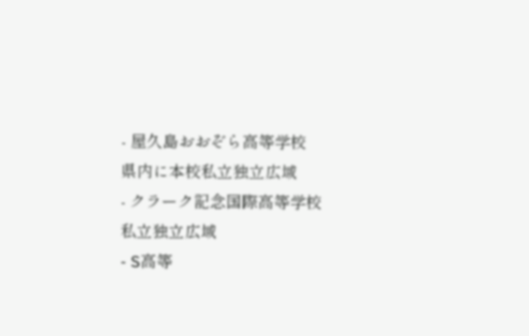- 屋久島おおぞら高等学校
県内に本校私立独立広域
- クラーク記念国際高等学校
私立独立広域
- S高等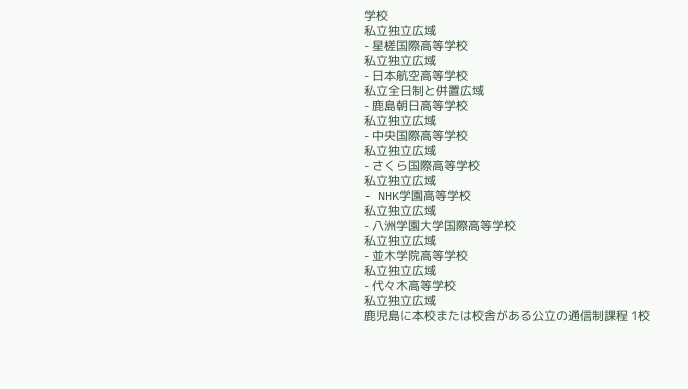学校
私立独立広域
- 星槎国際高等学校
私立独立広域
- 日本航空高等学校
私立全日制と併置広域
- 鹿島朝日高等学校
私立独立広域
- 中央国際高等学校
私立独立広域
- さくら国際高等学校
私立独立広域
- NHK学園高等学校
私立独立広域
- 八洲学園大学国際高等学校
私立独立広域
- 並木学院高等学校
私立独立広域
- 代々木高等学校
私立独立広域
鹿児島に本校または校舎がある公立の通信制課程 1校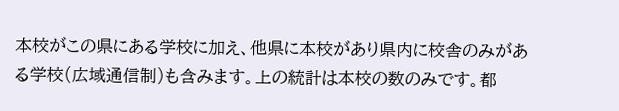本校がこの県にある学校に加え、他県に本校があり県内に校舎のみがある学校(広域通信制)も含みます。上の統計は本校の数のみです。都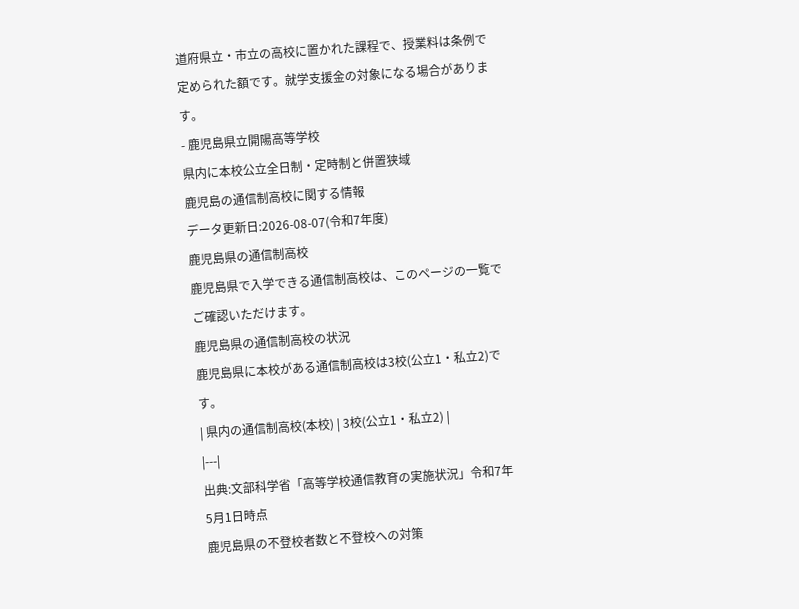道府県立・市立の高校に置かれた課程で、授業料は条例で定められた額です。就学支援金の対象になる場合があります。
- 鹿児島県立開陽高等学校
県内に本校公立全日制・定時制と併置狭域
鹿児島の通信制高校に関する情報
データ更新日:2026-08-07(令和7年度)
鹿児島県の通信制高校
鹿児島県で入学できる通信制高校は、このページの一覧でご確認いただけます。
鹿児島県の通信制高校の状況
鹿児島県に本校がある通信制高校は3校(公立1・私立2)です。
| 県内の通信制高校(本校) | 3校(公立1・私立2) |
|---|
出典:文部科学省「高等学校通信教育の実施状況」令和7年5月1日時点
鹿児島県の不登校者数と不登校への対策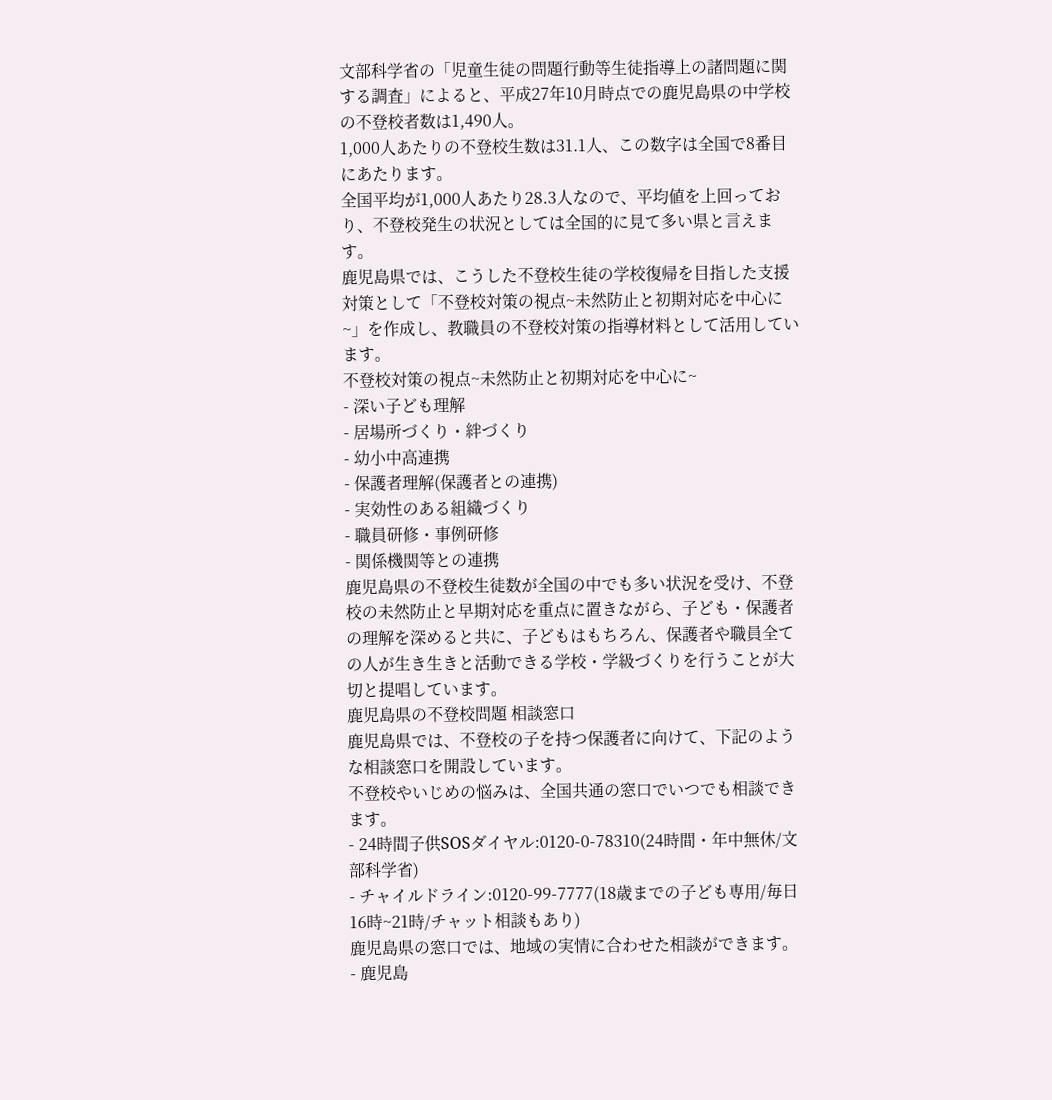文部科学省の「児童生徒の問題行動等生徒指導上の諸問題に関する調査」によると、平成27年10月時点での鹿児島県の中学校の不登校者数は1,490人。
1,000人あたりの不登校生数は31.1人、この数字は全国で8番目にあたります。
全国平均が1,000人あたり28.3人なので、平均値を上回っており、不登校発生の状況としては全国的に見て多い県と言えます。
鹿児島県では、こうした不登校生徒の学校復帰を目指した支援対策として「不登校対策の視点~未然防止と初期対応を中心に~」を作成し、教職員の不登校対策の指導材料として活用しています。
不登校対策の視点~未然防止と初期対応を中心に~
- 深い子ども理解
- 居場所づくり・絆づくり
- 幼小中高連携
- 保護者理解(保護者との連携)
- 実効性のある組織づくり
- 職員研修・事例研修
- 関係機関等との連携
鹿児島県の不登校生徒数が全国の中でも多い状況を受け、不登校の未然防止と早期対応を重点に置きながら、子ども・保護者の理解を深めると共に、子どもはもちろん、保護者や職員全ての人が生き生きと活動できる学校・学級づくりを行うことが大切と提唱しています。
鹿児島県の不登校問題 相談窓口
鹿児島県では、不登校の子を持つ保護者に向けて、下記のような相談窓口を開設しています。
不登校やいじめの悩みは、全国共通の窓口でいつでも相談できます。
- 24時間子供SOSダイヤル:0120-0-78310(24時間・年中無休/文部科学省)
- チャイルドライン:0120-99-7777(18歳までの子ども専用/毎日16時~21時/チャット相談もあり)
鹿児島県の窓口では、地域の実情に合わせた相談ができます。
- 鹿児島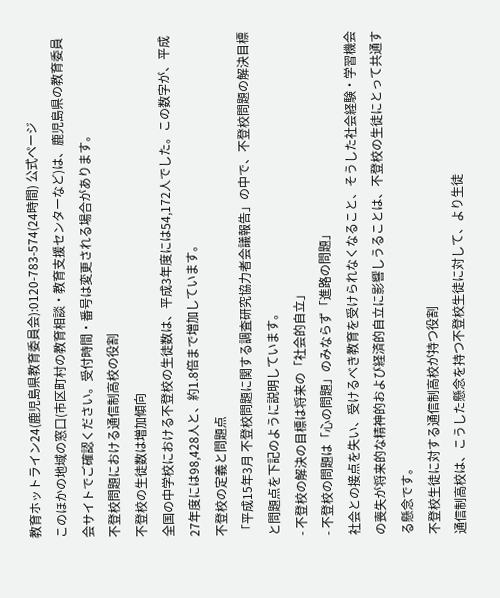教育ホットライン24(鹿児島県教育委員会):0120-783-574(24時間) 公式ページ
このほかの地域の窓口(市区町村の教育相談・教育支援センターなど)は、鹿児島県の教育委員会サイトでご確認ください。受付時間・番号は変更される場合があります。
不登校問題における通信制高校の役割
不登校の生徒数は増加傾向
全国の中学校における不登校の生徒数は、平成3年度には54,172人でした。この数字が、平成27年度には98,428人と、約1.8倍まで増加しています。
不登校の定義と問題点
「平成15年3月 不登校問題に関する調査研究協力者会議報告」の中で、不登校問題の解決目標と問題点を下記のように説明しています。
- 不登校の解決の目標は将来の「社会的自立」
- 不登校の問題は「心の問題」のみならず「進路の問題」
社会との接点を失い、受けるべき教育を受けられなくなること、そうした社会経験・学習機会の喪失が将来的な精神的および経済的自立に影響しうることは、不登校の生徒にとって共通する懸念です。
不登校生徒に対する通信制高校が持つ役割
通信制高校は、こうした懸念を持つ不登校生徒に対して、より生徒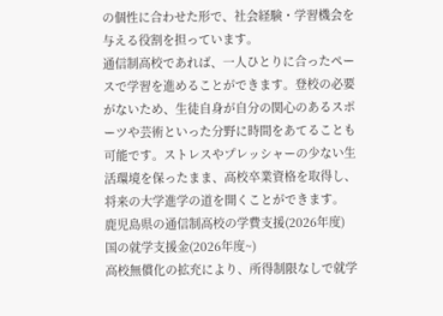の個性に合わせた形で、社会経験・学習機会を与える役割を担っています。
通信制高校であれば、一人ひとりに合ったペースで学習を進めることができます。登校の必要がないため、生徒自身が自分の関心のあるスポーツや芸術といった分野に時間をあてることも可能です。ストレスやプレッシャーの少ない生活環境を保ったまま、高校卒業資格を取得し、将来の大学進学の道を開くことができます。
鹿児島県の通信制高校の学費支援(2026年度)
国の就学支援金(2026年度~)
高校無償化の拡充により、所得制限なしで就学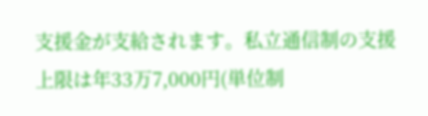支援金が支給されます。私立通信制の支援上限は年33万7,000円(単位制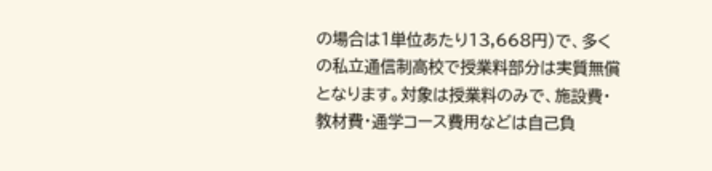の場合は1単位あたり13,668円)で、多くの私立通信制高校で授業料部分は実質無償となります。対象は授業料のみで、施設費・教材費・通学コース費用などは自己負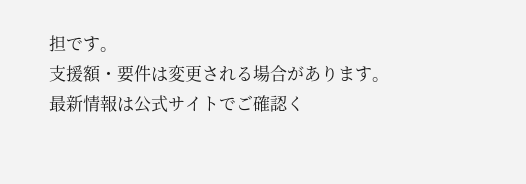担です。
支援額・要件は変更される場合があります。最新情報は公式サイトでご確認く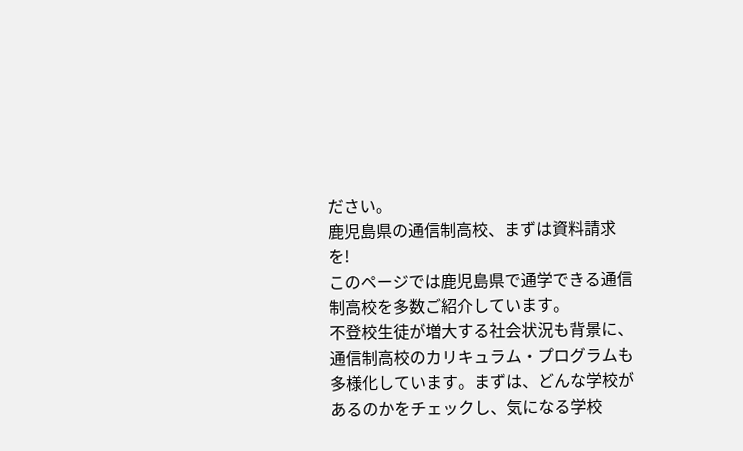ださい。
鹿児島県の通信制高校、まずは資料請求を!
このページでは鹿児島県で通学できる通信制高校を多数ご紹介しています。
不登校生徒が増大する社会状況も背景に、通信制高校のカリキュラム・プログラムも多様化しています。まずは、どんな学校があるのかをチェックし、気になる学校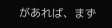があれば、まず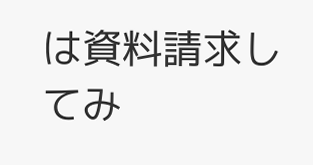は資料請求してみ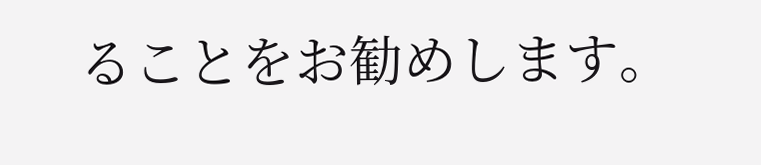ることをお勧めします。